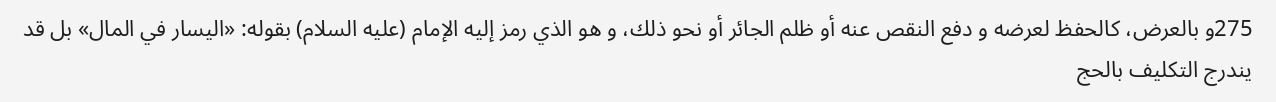275و بالعرض، كالحفظ لعرضه و دفع النقص عنه أو ظلم الجائر أو نحو ذلك، و هو الذي رمز إليه الإمام (عليه السلام) بقوله: «اليسار في المال» بل قد يندرج التكليف بالحج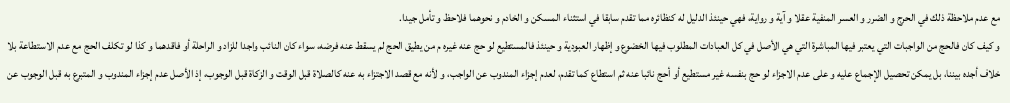مع عدم ملاحظة ذلك في الحرج و الضرر و العسر المنفية عقلا و آية و رواية، فهي حينئذ الدليل له كنظائره مما تقدم سابقا في استثناء المسكن و الخادم و نحوهما فلاحظ و تأمل جيدا.
و كيف كان فالحج من الواجبات التي يعتبر فيها المباشرة التي هي الأصل في كل العبادات المطلوب فيها الخضوع و إظهار العبودية و حينئذ فالمستطيع لو حج عنه غيره م من يطيق الحج لم يسقط عنه فرضه، سواء كان النائب واجدا للزاد و الراحلة أو فاقدهما و كذا لو تكلف الحج مع عدم الاستطاعة بلا خلاف أجده بيننا، بل يمكن تحصيل الإجماع عليه و على عدم الاجزاء لو حج بنفسه غير مستطيع أو أحج نائبا عنه ثم استطاع كما تقدم، لعدم إجزاء المندوب عن الواجب، و لأنه مع قصد الاجتزاء به عنه كالصلاة قبل الوقت و الزكاة قبل الوجوب، إذ الأصل عدم إجزاء المندوب و المتبرع به قبل الوجوب عن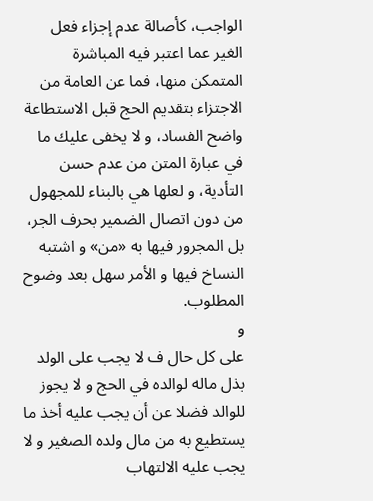الواجب، كأصالة عدم إجزاء فعل الغير عما اعتبر فيه المباشرة المتمكن منها، فما عن العامة من الاجتزاء بتقديم الحج قبل الاستطاعة واضح الفساد، و لا يخفى عليك ما في عبارة المتن من عدم حسن التأدية، و لعلها هي بالبناء للمجهول من دون اتصال الضمير بحرف الجر، بل المجرور فيها به «من» و اشتبه النساخ فيها و الأمر سهل بعد وضوح المطلوب.
و
على كل حال ف لا يجب على الولد بذل ماله لوالده في الحج و لا يجوز للوالد فضلا عن أن يجب عليه أخذ ما يستطيع به من مال ولده الصغير و لا يجب عليه الالتهاب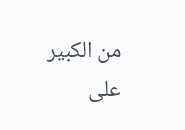من الكبير على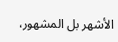الأشهر بل المشهور،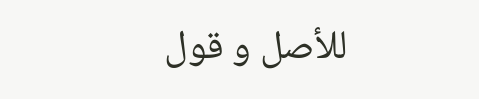للأصل و قول